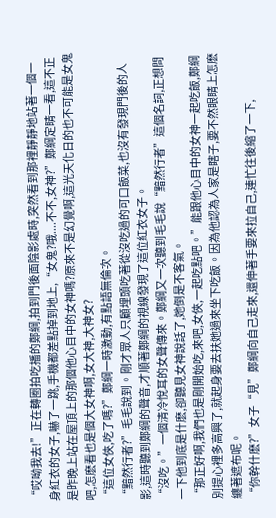“哎呦我去!”正在轉圈拍吃播的鄭綱,拍到門後面陰影處時,突然看到那裡靜靜地站著一個一身紅衣的女子,嚇了一跳,手機都差點掉到地上,“女鬼?哦....不不,女神?”鄭綱定睛一看,這不正是昨晚上站在屋頂上的那個他心目中的女神嗎?原來不是幻覺啊,這光天化日的也不可能是女鬼吧,怎麽看也是個大女神啊,女大神,大神女?
“這位女俠,吃了嗎?”鄭綱一時激動,有點語無倫次。
“黯然行者?”毛毛說到。剛才眾人只顧埋頭吃著從沒吃過的可口飯菜,也沒有發現門後的人影,這時聽到鄭綱的聲音,才順著鄭綱的視線發現了這位紅衣女子。
“沒吃。”一個清冷悅耳的女聲傳來。鄭綱又一次聽到毛毛說“黯然行者”這個名詞,正想問一下他到底是什麽,卻聽見女神說話了,她倒是不客氣。
“那正好啊,我們也是剛開始吃,來吧,女俠,一起吃點吧。”能跟他心目中的女神一起吃飯,鄭綱別提心裡多高興了,就起身要去扶她過來坐下吃飯。因為他認為人家是瞎子,要不然眼睛上怎麽纏著遮布呢。
“你幹什麽?”女子“見”鄭綱向自己走來,還伸著手要來拉自己,連忙往後縮了一下,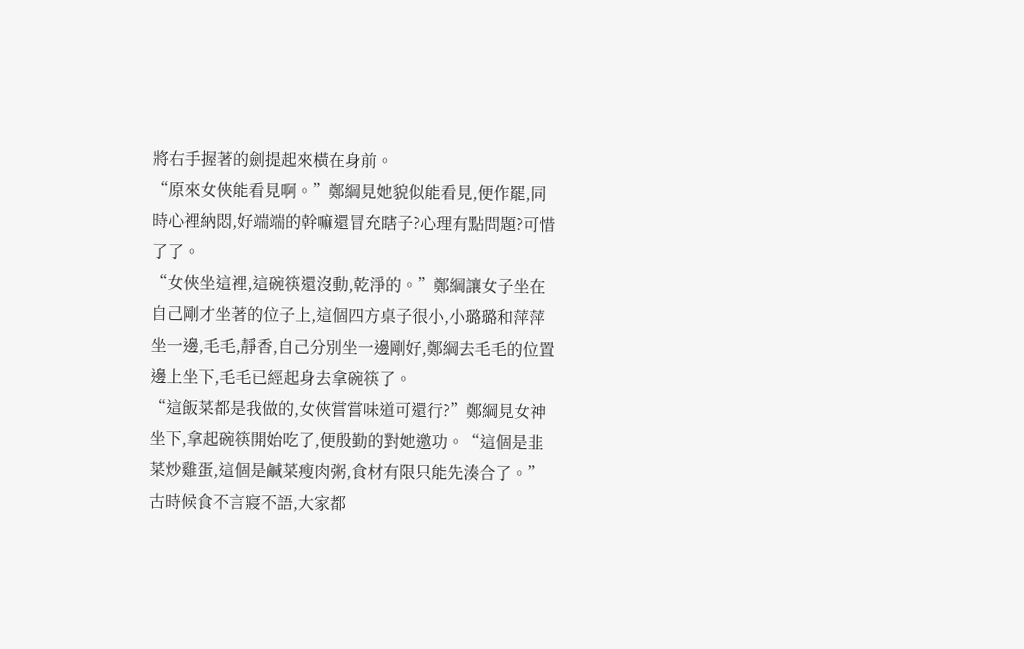將右手握著的劍提起來橫在身前。
“原來女俠能看見啊。”鄭綱見她貌似能看見,便作罷,同時心裡納悶,好端端的幹嘛還冒充瞎子?心理有點問題?可惜了了。
“女俠坐這裡,這碗筷還沒動,乾淨的。”鄭綱讓女子坐在自己剛才坐著的位子上,這個四方桌子很小,小璐璐和萍萍坐一邊,毛毛,靜香,自己分別坐一邊剛好,鄭綱去毛毛的位置邊上坐下,毛毛已經起身去拿碗筷了。
“這飯菜都是我做的,女俠嘗嘗味道可還行?”鄭綱見女神坐下,拿起碗筷開始吃了,便殷勤的對她邀功。“這個是韭菜炒雞蛋,這個是鹹菜瘦肉粥,食材有限只能先湊合了。”
古時候食不言寢不語,大家都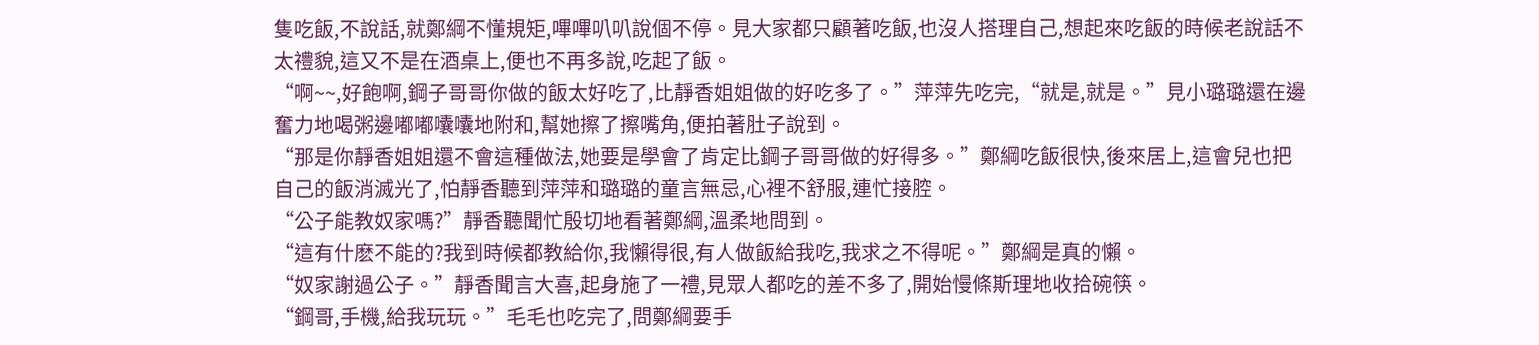隻吃飯,不說話,就鄭綱不懂規矩,嗶嗶叭叭說個不停。見大家都只顧著吃飯,也沒人搭理自己,想起來吃飯的時候老說話不太禮貌,這又不是在酒桌上,便也不再多說,吃起了飯。
“啊~~,好飽啊,鋼子哥哥你做的飯太好吃了,比靜香姐姐做的好吃多了。”萍萍先吃完,“就是,就是。”見小璐璐還在邊奮力地喝粥邊嘟嘟囔囔地附和,幫她擦了擦嘴角,便拍著肚子說到。
“那是你靜香姐姐還不會這種做法,她要是學會了肯定比鋼子哥哥做的好得多。”鄭綱吃飯很快,後來居上,這會兒也把自己的飯消滅光了,怕靜香聽到萍萍和璐璐的童言無忌,心裡不舒服,連忙接腔。
“公子能教奴家嗎?”靜香聽聞忙殷切地看著鄭綱,溫柔地問到。
“這有什麽不能的?我到時候都教給你,我懶得很,有人做飯給我吃,我求之不得呢。”鄭綱是真的懶。
“奴家謝過公子。”靜香聞言大喜,起身施了一禮,見眾人都吃的差不多了,開始慢條斯理地收拾碗筷。
“鋼哥,手機,給我玩玩。”毛毛也吃完了,問鄭綱要手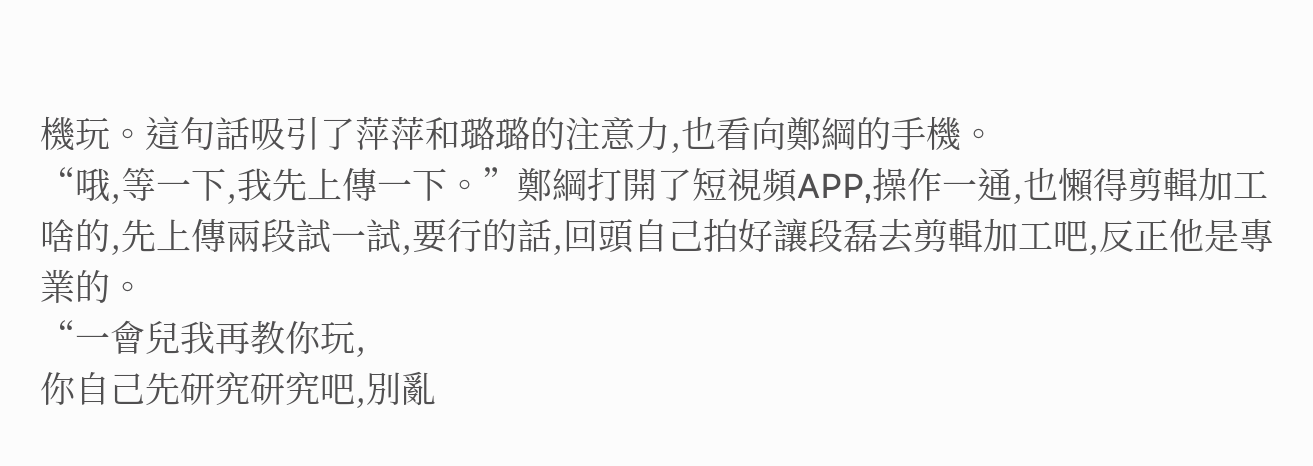機玩。這句話吸引了萍萍和璐璐的注意力,也看向鄭綱的手機。
“哦,等一下,我先上傳一下。”鄭綱打開了短視頻APP,操作一通,也懶得剪輯加工啥的,先上傳兩段試一試,要行的話,回頭自己拍好讓段磊去剪輯加工吧,反正他是專業的。
“一會兒我再教你玩,
你自己先研究研究吧,別亂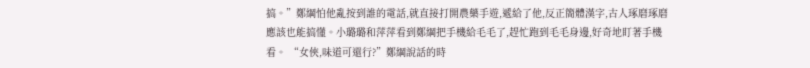搞。”鄭綱怕他亂按到誰的電話,就直接打開農藥手遊,遞給了他,反正簡體漢字,古人琢磨琢磨應該也能搞懂。小璐璐和萍萍看到鄭綱把手機給毛毛了,趕忙跑到毛毛身邊,好奇地盯著手機看。 “女俠,味道可還行?”鄭綱說話的時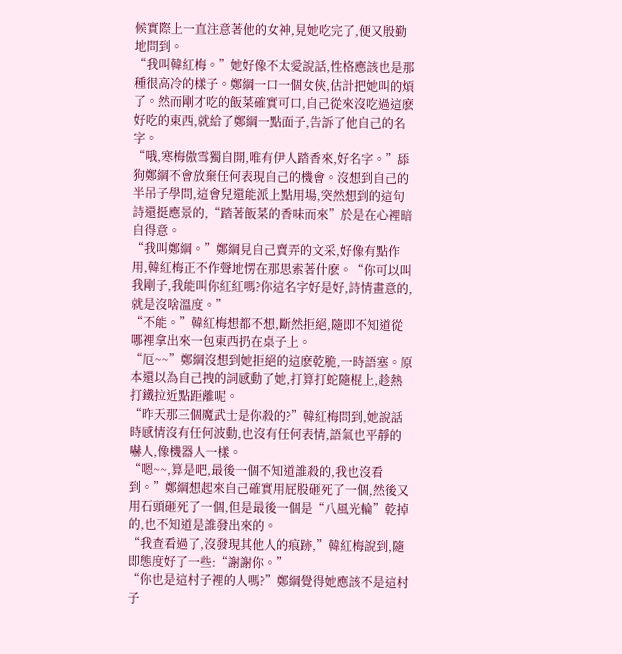候實際上一直注意著他的女神,見她吃完了,便又殷勤地問到。
“我叫韓紅梅。”她好像不太愛說話,性格應該也是那種很高冷的樣子。鄭綱一口一個女俠,估計把她叫的煩了。然而剛才吃的飯菜確實可口,自己從來沒吃過這麽好吃的東西,就給了鄭綱一點面子,告訴了他自己的名字。
“哦,寒梅傲雪獨自開,唯有伊人踏香來,好名字。”舔狗鄭綱不會放棄任何表現自己的機會。沒想到自己的半吊子學問,這會兒還能派上點用場,突然想到的這句詩還挺應景的,“踏著飯菜的香味而來”於是在心裡暗自得意。
“我叫鄭綱。”鄭綱見自己賣弄的文采,好像有點作用,韓紅梅正不作聲地愣在那思索著什麽。“你可以叫我剛子,我能叫你紅紅嗎?你這名字好是好,詩情畫意的,就是沒啥溫度。”
“不能。”韓紅梅想都不想,斷然拒絕,隨即不知道從哪裡拿出來一包東西扔在桌子上。
“厄~~”鄭綱沒想到她拒絕的這麽乾脆,一時語塞。原本還以為自己拽的詞感動了她,打算打蛇隨棍上,趁熱打鐵拉近點距離呢。
“昨天那三個魔武士是你殺的?”韓紅梅問到,她說話時感情沒有任何波動,也沒有任何表情,語氣也平靜的嚇人,像機器人一樣。
“嗯~~,算是吧,最後一個不知道誰殺的,我也沒看到。”鄭綱想起來自己確實用屁股砸死了一個,然後又用石頭砸死了一個,但是最後一個是“八風光輪”乾掉的,也不知道是誰發出來的。
“我查看過了,沒發現其他人的痕跡,”韓紅梅說到,隨即態度好了一些:“謝謝你。”
“你也是這村子裡的人嗎?”鄭綱覺得她應該不是這村子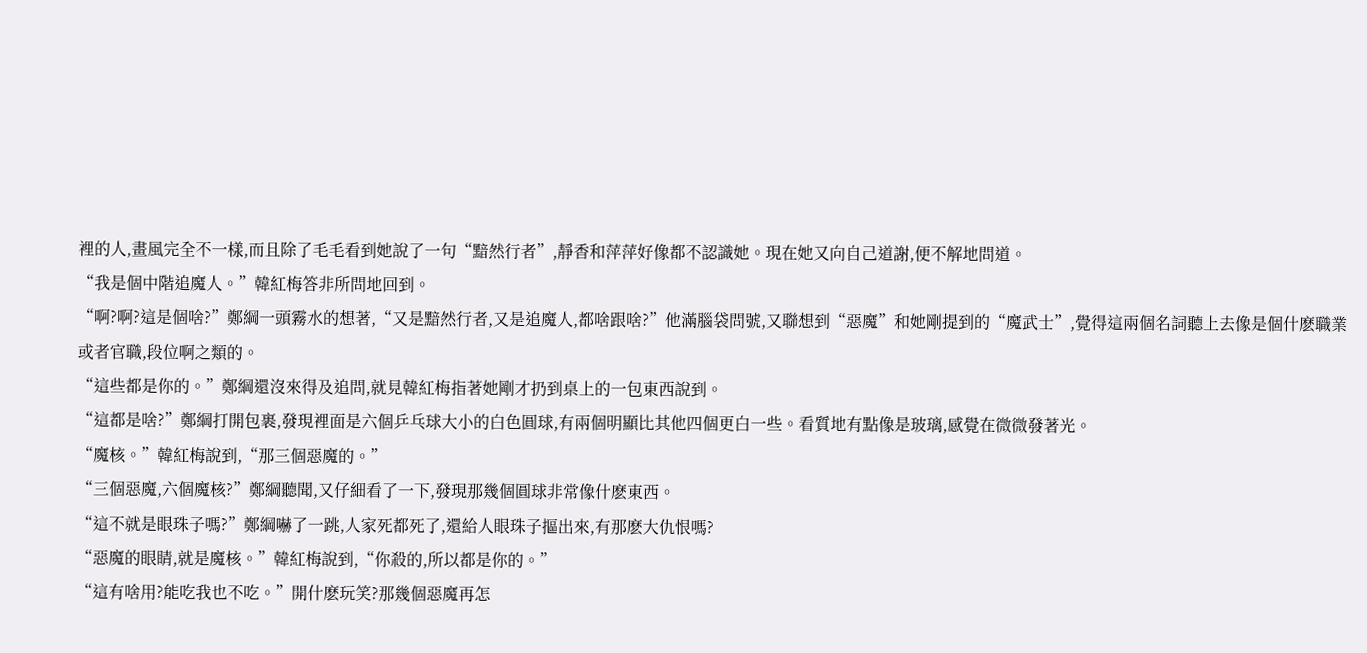裡的人,畫風完全不一樣,而且除了毛毛看到她說了一句“黯然行者”,靜香和萍萍好像都不認識她。現在她又向自己道謝,便不解地問道。
“我是個中階追魔人。”韓紅梅答非所問地回到。
“啊?啊?這是個啥?”鄭綱一頭霧水的想著,“又是黯然行者,又是追魔人,都啥跟啥?”他滿腦袋問號,又聯想到“惡魔”和她剛提到的“魔武士”,覺得這兩個名詞聽上去像是個什麽職業或者官職,段位啊之類的。
“這些都是你的。”鄭綱還沒來得及追問,就見韓紅梅指著她剛才扔到桌上的一包東西說到。
“這都是啥?”鄭綱打開包裹,發現裡面是六個乒乓球大小的白色圓球,有兩個明顯比其他四個更白一些。看質地有點像是玻璃,感覺在微微發著光。
“魔核。”韓紅梅說到,“那三個惡魔的。”
“三個惡魔,六個魔核?”鄭綱聽聞,又仔細看了一下,發現那幾個圓球非常像什麽東西。
“這不就是眼珠子嗎?”鄭綱嚇了一跳,人家死都死了,還給人眼珠子摳出來,有那麽大仇恨嗎?
“惡魔的眼睛,就是魔核。”韓紅梅說到,“你殺的,所以都是你的。”
“這有啥用?能吃我也不吃。”開什麽玩笑?那幾個惡魔再怎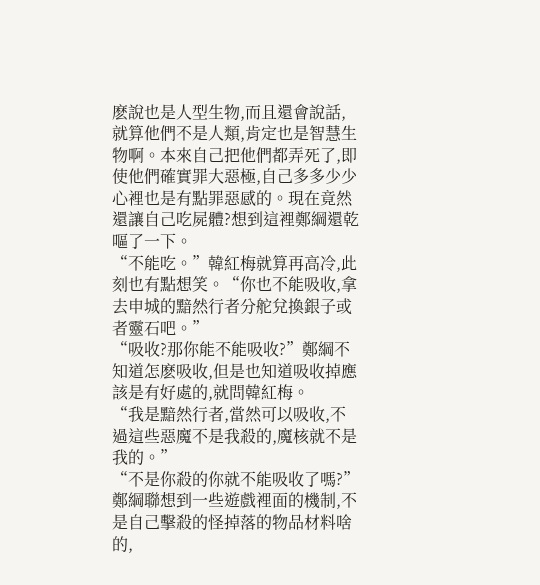麽說也是人型生物,而且還會說話,就算他們不是人類,肯定也是智慧生物啊。本來自己把他們都弄死了,即使他們確實罪大惡極,自己多多少少心裡也是有點罪惡感的。現在竟然還讓自己吃屍體?想到這裡鄭綱還乾嘔了一下。
“不能吃。”韓紅梅就算再高冷,此刻也有點想笑。“你也不能吸收,拿去申城的黯然行者分舵兌換銀子或者靈石吧。”
“吸收?那你能不能吸收?”鄭綱不知道怎麽吸收,但是也知道吸收掉應該是有好處的,就問韓紅梅。
“我是黯然行者,當然可以吸收,不過這些惡魔不是我殺的,魔核就不是我的。”
“不是你殺的你就不能吸收了嗎?”鄭綱聯想到一些遊戲裡面的機制,不是自己擊殺的怪掉落的物品材料啥的,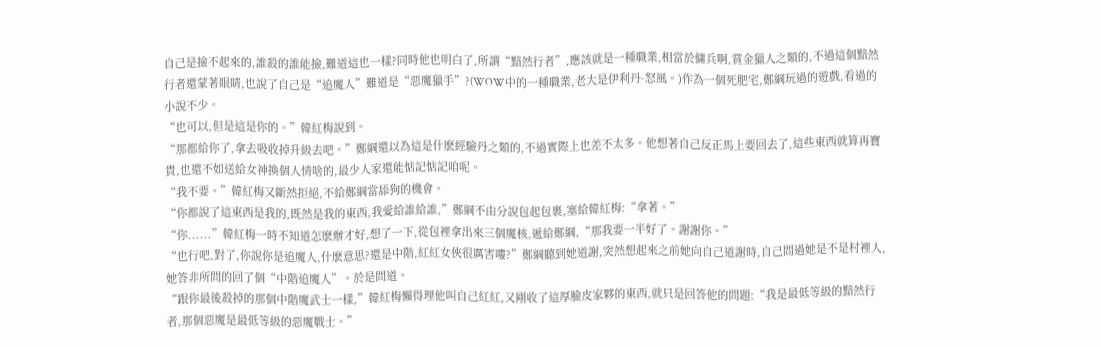自己是撿不起來的,誰殺的誰能撿,難道這也一樣?同時他也明白了,所謂“黯然行者”,應該就是一種職業,相當於傭兵啊,賞金獵人之類的,不過這個黯然行者還蒙著眼睛,也說了自己是“追魔人”難道是“惡魔獵手”?(WOW中的一種職業,老大是伊利丹·怒風。)作為一個死肥宅,鄭綱玩過的遊戲,看過的小說不少。
“也可以,但是這是你的。”韓紅梅說到。
“那都給你了,拿去吸收掉升級去吧。”鄭綱還以為這是什麽經驗丹之類的,不過實際上也差不太多。他想著自己反正馬上要回去了,這些東西就算再寶貴,也還不如送給女神換個人情啥的,最少人家還能惦記惦記咱呢。
“我不要。”韓紅梅又斷然拒絕,不給鄭綱當舔狗的機會。
“你都說了這東西是我的,既然是我的東西,我愛給誰給誰,”鄭綱不由分說包起包裹,塞給韓紅梅:“拿著。”
“你......”韓紅梅一時不知道怎麽辦才好,想了一下,從包裡拿出來三個魔核,遞給鄭綱,“那我要一半好了。謝謝你。”
“也行吧,對了,你說你是追魔人,什麽意思?還是中階,紅紅女俠很厲害嘍?”鄭綱聽到她道謝,突然想起來之前她向自己道謝時,自己問過她是不是村裡人,她答非所問的回了個“中階追魔人”。於是問道。
“跟你最後殺掉的那個中階魔武士一樣,”韓紅梅懶得理他叫自己紅紅,又剛收了這厚臉皮家夥的東西,就只是回答他的問題:“我是最低等級的黯然行者,那個惡魔是最低等級的惡魔戰士。”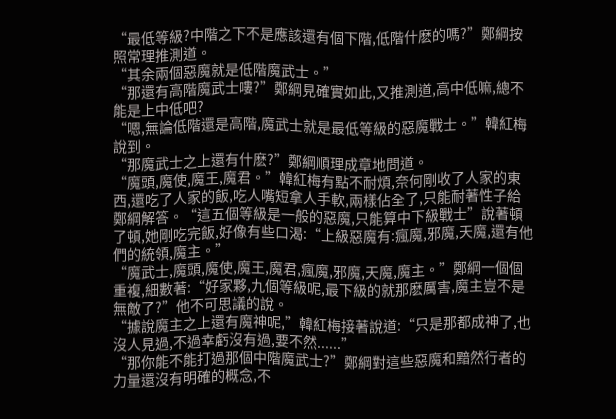“最低等級?中階之下不是應該還有個下階,低階什麽的嗎?”鄭綱按照常理推測道。
“其余兩個惡魔就是低階魔武士。”
“那還有高階魔武士嘍?”鄭綱見確實如此,又推測道,高中低嘛,總不能是上中低吧?
“嗯,無論低階還是高階,魔武士就是最低等級的惡魔戰士。”韓紅梅說到。
“那魔武士之上還有什麽?”鄭綱順理成章地問道。
“魔頭,魔使,魔王,魔君。”韓紅梅有點不耐煩,奈何剛收了人家的東西,還吃了人家的飯,吃人嘴短拿人手軟,兩樣佔全了,只能耐著性子給鄭綱解答。“這五個等級是一般的惡魔,只能算中下級戰士”說著頓了頓,她剛吃完飯,好像有些口渴:“上級惡魔有:瘋魔,邪魔,天魔,還有他們的統領,魔主。”
“魔武士,魔頭,魔使,魔王,魔君,瘋魔,邪魔,天魔,魔主。”鄭綱一個個重複,細數著:“好家夥,九個等級呢,最下級的就那麽厲害,魔主豈不是無敵了?”他不可思議的說。
“據說魔主之上還有魔神呢,”韓紅梅接著說道:“只是那都成神了,也沒人見過,不過幸虧沒有過,要不然......”
“那你能不能打過那個中階魔武士?”鄭綱對這些惡魔和黯然行者的力量還沒有明確的概念,不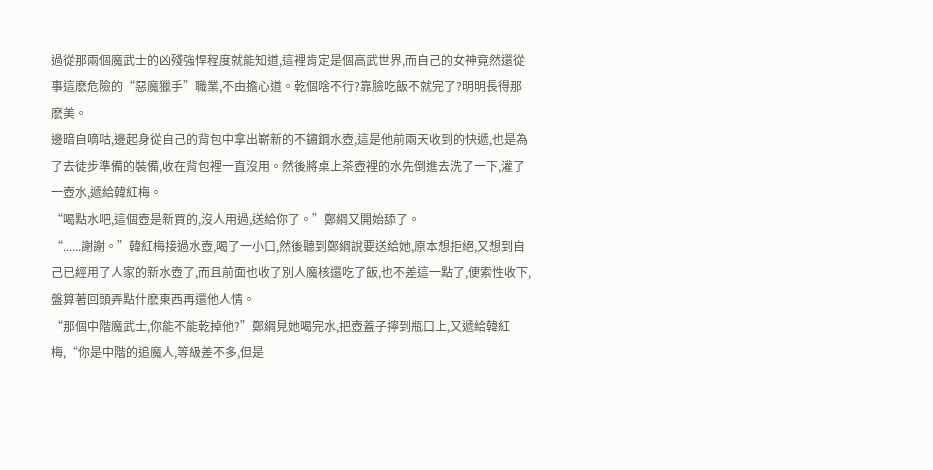過從那兩個魔武士的凶殘強悍程度就能知道,這裡肯定是個高武世界,而自己的女神竟然還從事這麽危險的“惡魔獵手”職業,不由擔心道。乾個啥不行?靠臉吃飯不就完了?明明長得那麽美。
邊暗自嘀咕,邊起身從自己的背包中拿出嶄新的不鏽鋼水壺,這是他前兩天收到的快遞,也是為了去徒步準備的裝備,收在背包裡一直沒用。然後將桌上茶壺裡的水先倒進去洗了一下,灌了一壺水,遞給韓紅梅。
“喝點水吧,這個壺是新買的,沒人用過,送給你了。”鄭綱又開始舔了。
“......謝謝。”韓紅梅接過水壺,喝了一小口,然後聽到鄭綱說要送給她,原本想拒絕,又想到自己已經用了人家的新水壺了,而且前面也收了別人魔核還吃了飯,也不差這一點了,便索性收下,盤算著回頭弄點什麽東西再還他人情。
“那個中階魔武士,你能不能乾掉他?”鄭綱見她喝完水,把壺蓋子擰到瓶口上,又遞給韓紅梅,“你是中階的追魔人,等級差不多,但是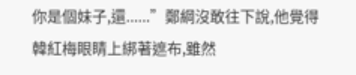你是個妹子,還......”鄭綱沒敢往下說,他覺得韓紅梅眼睛上綁著遮布,雖然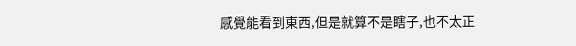感覺能看到東西,但是就算不是瞎子,也不太正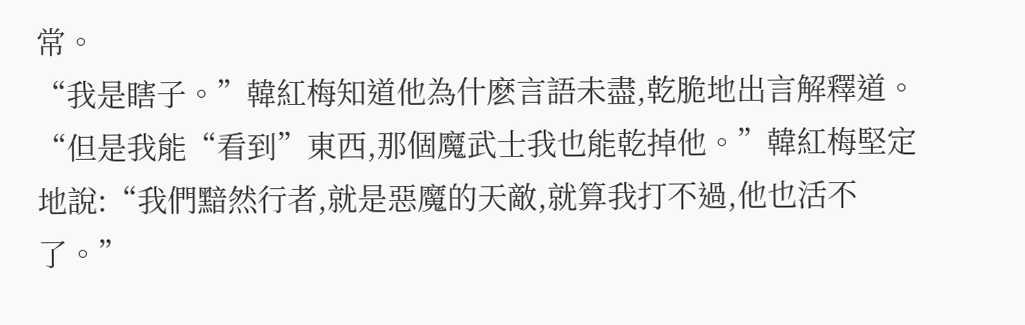常。
“我是瞎子。”韓紅梅知道他為什麽言語未盡,乾脆地出言解釋道。
“但是我能“看到”東西,那個魔武士我也能乾掉他。”韓紅梅堅定地說:“我們黯然行者,就是惡魔的天敵,就算我打不過,他也活不了。”